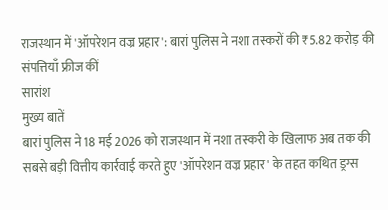राजस्थान में 'ऑपरेशन वज्र प्रहार': बारां पुलिस ने नशा तस्करों की ₹5.82 करोड़ की संपत्तियाँ फ्रीज कीं
सारांश
मुख्य बातें
बारां पुलिस ने 18 मई 2026 को राजस्थान में नशा तस्करी के खिलाफ अब तक की सबसे बड़ी वित्तीय कार्रवाई करते हुए 'ऑपरेशन वज्र प्रहार' के तहत कथित ड्रग्स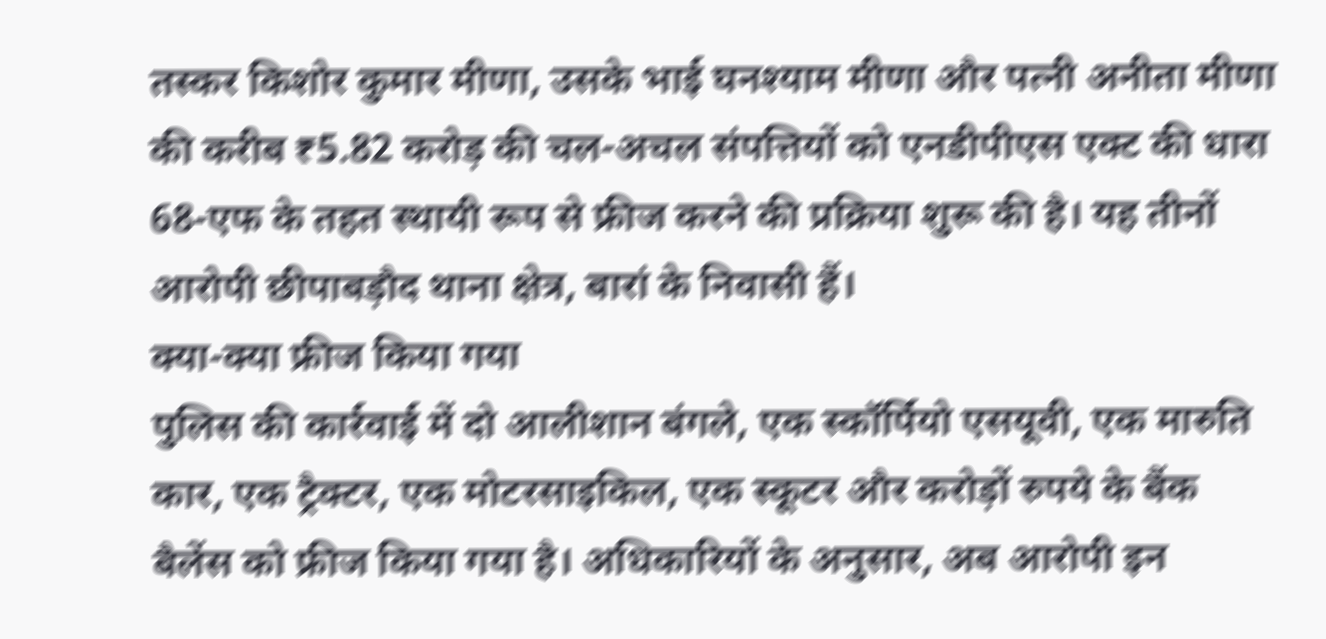तस्कर किशोर कुमार मीणा, उसके भाई घनश्याम मीणा और पत्नी अनीता मीणा की करीब ₹5.82 करोड़ की चल-अचल संपत्तियों को एनडीपीएस एक्ट की धारा 68-एफ के तहत स्थायी रूप से फ्रीज करने की प्रक्रिया शुरू की है। यह तीनों आरोपी छीपाबड़ौद थाना क्षेत्र, बारां के निवासी हैं।
क्या-क्या फ्रीज किया गया
पुलिस की कार्रवाई में दो आलीशान बंगले, एक स्कॉर्पियो एसयूवी, एक मारुति कार, एक ट्रैक्टर, एक मोटरसाइकिल, एक स्कूटर और करोड़ों रुपये के बैंक बैलेंस को फ्रीज किया गया है। अधिकारियों के अनुसार, अब आरोपी इन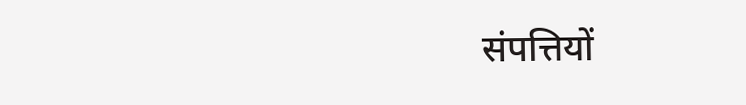संपत्तियों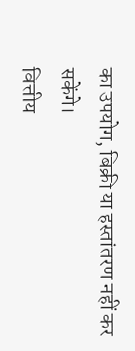का उपयोग, बिक्री या हस्तांतरण नहीं कर सकेंगे।
वित्तीय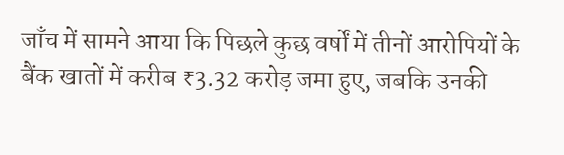जाँच में सामने आया कि पिछले कुछ वर्षों में तीनों आरोपियों के बैंक खातों में करीब ₹3.32 करोड़ जमा हुए, जबकि उनकी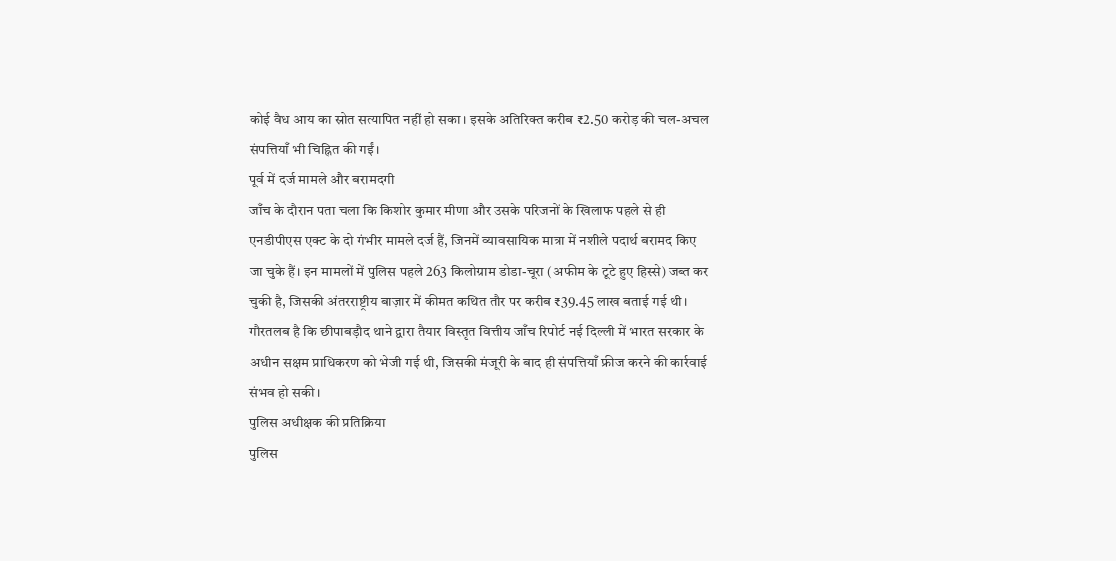कोई वैध आय का स्रोत सत्यापित नहीं हो सका। इसके अतिरिक्त करीब ₹2.50 करोड़ की चल-अचल संपत्तियाँ भी चिह्नित की गईं।
पूर्व में दर्ज मामले और बरामदगी
जाँच के दौरान पता चला कि किशोर कुमार मीणा और उसके परिजनों के खिलाफ पहले से ही एनडीपीएस एक्ट के दो गंभीर मामले दर्ज हैं, जिनमें व्यावसायिक मात्रा में नशीले पदार्थ बरामद किए जा चुके हैं। इन मामलों में पुलिस पहले 263 किलोग्राम डोडा-चूरा (अफीम के टूटे हुए हिस्से) जब्त कर चुकी है, जिसकी अंतरराष्ट्रीय बाज़ार में कीमत कथित तौर पर करीब ₹39.45 लाख बताई गई थी।
गौरतलब है कि छीपाबड़ौद थाने द्वारा तैयार विस्तृत वित्तीय जाँच रिपोर्ट नई दिल्ली में भारत सरकार के अधीन सक्षम प्राधिकरण को भेजी गई थी, जिसकी मंजूरी के बाद ही संपत्तियाँ फ्रीज करने की कार्रवाई संभव हो सकी।
पुलिस अधीक्षक की प्रतिक्रिया
पुलिस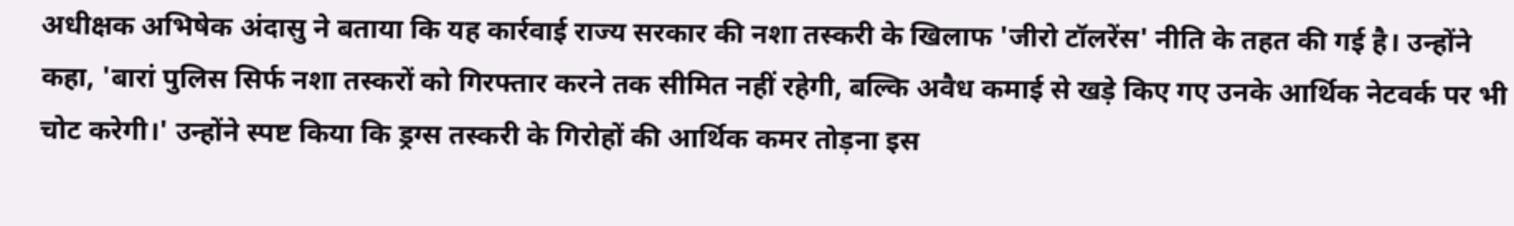अधीक्षक अभिषेक अंदासु ने बताया कि यह कार्रवाई राज्य सरकार की नशा तस्करी के खिलाफ 'जीरो टॉलरेंस' नीति के तहत की गई है। उन्होंने कहा, 'बारां पुलिस सिर्फ नशा तस्करों को गिरफ्तार करने तक सीमित नहीं रहेगी, बल्कि अवैध कमाई से खड़े किए गए उनके आर्थिक नेटवर्क पर भी चोट करेगी।' उन्होंने स्पष्ट किया कि ड्रग्स तस्करी के गिरोहों की आर्थिक कमर तोड़ना इस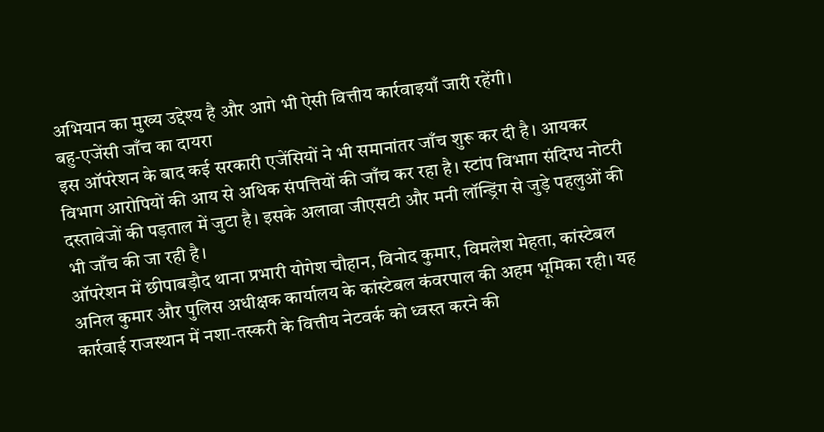अभियान का मुख्य उद्देश्य है और आगे भी ऐसी वित्तीय कार्रवाइयाँ जारी रहेंगी।
बहु-एजेंसी जाँच का दायरा
इस ऑपरेशन के बाद कई सरकारी एजेंसियों ने भी समानांतर जाँच शुरू कर दी है। आयकर विभाग आरोपियों की आय से अधिक संपत्तियों की जाँच कर रहा है। स्टांप विभाग संदिग्ध नोटरी दस्तावेजों की पड़ताल में जुटा है। इसके अलावा जीएसटी और मनी लॉन्ड्रिंग से जुड़े पहलुओं की भी जाँच की जा रही है।
ऑपरेशन में छीपाबड़ौद थाना प्रभारी योगेश चौहान, विनोद कुमार, विमलेश मेहता, कांस्टेबल अनिल कुमार और पुलिस अधीक्षक कार्यालय के कांस्टेबल कंवरपाल की अहम भूमिका रही। यह कार्रवाई राजस्थान में नशा-तस्करी के वित्तीय नेटवर्क को ध्वस्त करने की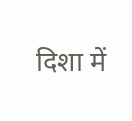दिशा में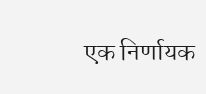एक निर्णायक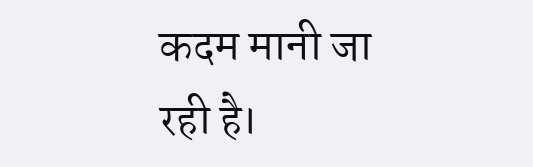कदम मानी जा रही है।